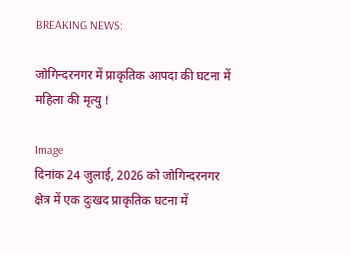BREAKING NEWS:

जोगिन्दरनगर में प्राकृतिक आपदा की घटना में महिला की मृत्यु !

Image
दिनांक 24 जुलाई, 2026 को जोगिन्दरनगर क्षेत्र में एक दुःखद प्राकृतिक घटना में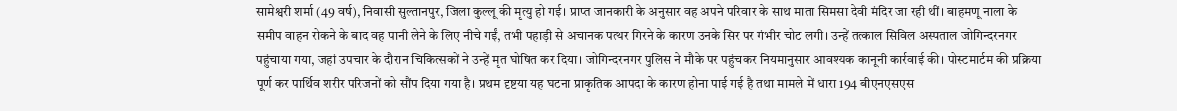सामेश्वरी शर्मा (49 वर्ष), निवासी सुल्तानपुर, जिला कुल्लू की मृत्यु हो गई। प्राप्त जानकारी के अनुसार वह अपने परिवार के साथ माता सिमसा देवी मंदिर जा रही थीं। बाहमणू नाला के समीप वाहन रोकने के बाद वह पानी लेने के लिए नीचे गईं, तभी पहाड़ी से अचानक पत्थर गिरने के कारण उनके सिर पर गंभीर चोट लगी। उन्हें तत्काल सिविल अस्पताल जोगिन्दरनगर पहुंचाया गया, जहां उपचार के दौरान चिकित्सकों ने उन्हें मृत घोषित कर दिया। जोगिन्दरनगर पुलिस ने मौके पर पहुंचकर नियमानुसार आवश्यक कानूनी कार्रवाई की। पोस्टमार्टम की प्रक्रिया पूर्ण कर पार्थिव शरीर परिजनों को सौंप दिया गया है। प्रथम दृष्टया यह घटना प्राकृतिक आपदा के कारण होना पाई गई है तथा मामले में धारा 194 बीएनएसएस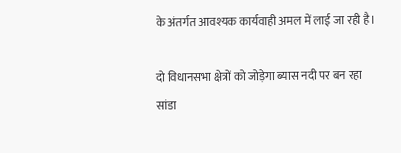के अंतर्गत आवश्यक कार्यवाही अमल में लाई जा रही है।

दो विधानसभा क्षेत्रों को जोड़ेगा ब्यास नदी पर बन रहा सांडा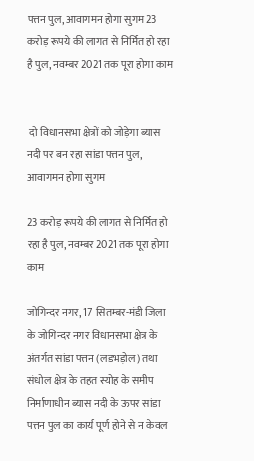पत्तन पुल, आवागमन होगा सुगम 23 करोड़ रूपये की लागत से निर्मित हो रहा है पुल, नवम्बर 2021 तक पूरा होगा काम


 दो विधानसभा क्षेत्रों को जोड़ेगा ब्यास नदी पर बन रहा सांडा पत्तन पुल, आवागमन होगा सुगम

23 करोड़ रूपये की लागत से निर्मित हो रहा है पुल, नवम्बर 2021 तक पूरा होगा काम

जोगिन्दर नगर, 17 सितम्बर-मंडी जिला के जोगिन्दर नगर विधानसभा क्षेत्र के अंतर्गत सांडा पत्तन (लडभड़ोल) तथा संधोल क्षेत्र के तहत स्योह के समीप निर्माणाधीन ब्यास नदी के ऊपर सांडा पत्तन पुल का कार्य पूर्ण होने से न केवल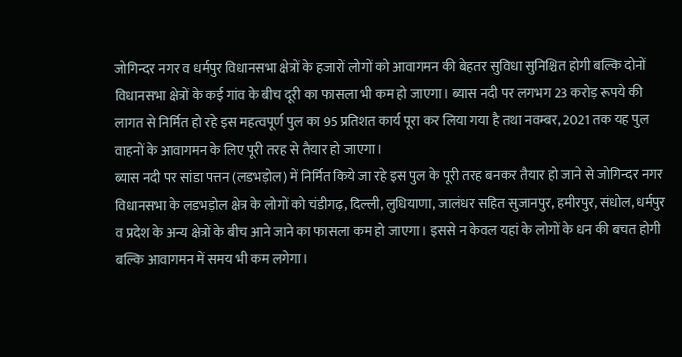जोगिन्दर नगर व धर्मपुर विधानसभा क्षेत्रों के हजारों लोगों को आवागमन की बेहतर सुविधा सुनिश्चित होगी बल्कि दोनों विधानसभा क्षेत्रों के कई गांव के बीच दूरी का फासला भी कम हो जाएगा। ब्यास नदी पर लगभग 23 करोड़ रूपये की लागत से निर्मित हो रहे इस महत्वपूर्ण पुल का 95 प्रतिशत कार्य पूरा कर लिया गया है तथा नवम्बर, 2021 तक यह पुल वाहनों के आवागमन के लिए पूरी तरह से तैयार हो जाएगा।
ब्यास नदी पर सांडा पत्तन (लडभड़ोल) में निर्मित किये जा रहे इस पुल के पूरी तरह बनकर तैयार हो जाने से जोगिन्दर नगर विधानसभा के लडभड़ोल क्षेत्र के लोगों को चंडीगढ़, दिल्ली, लुधियाणा, जालंधर सहित सुजानपुर, हमीरपुर, संधोल, धर्मपुर व प्रदेश के अन्य क्षेत्रों के बीच आने जाने का फासला कम हो जाएगा। इससे न केवल यहां के लोगों के धन की बचत होगी बल्कि आवागमन में समय भी कम लगेगा।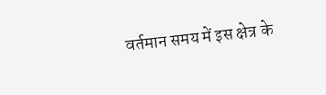वर्तमान समय में इस क्षेत्र के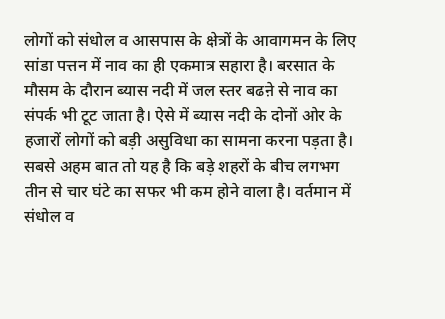लोगों को संधोल व आसपास के क्षेत्रों के आवागमन के लिए सांडा पत्तन में नाव का ही एकमात्र सहारा है। बरसात के मौसम के दौरान ब्यास नदी में जल स्तर बढऩे से नाव का संपर्क भी टूट जाता है। ऐसे में ब्यास नदी के दोनों ओर के हजारों लोगों को बड़ी असुविधा का सामना करना पड़ता है। सबसे अहम बात तो यह है कि बड़े शहरों के बीच लगभग तीन से चार घंटे का सफर भी कम होने वाला है। वर्तमान में संधोल व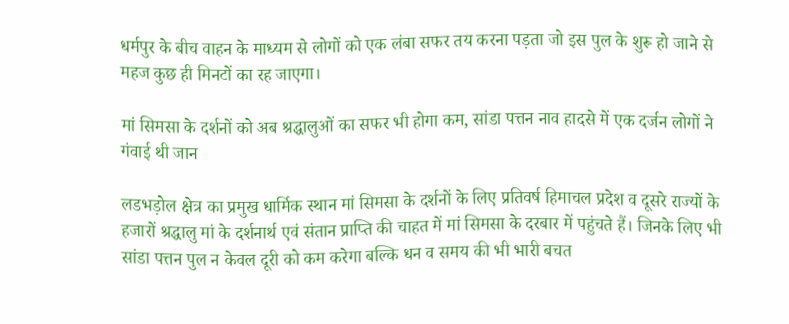धर्मपुर के बीच वाहन के माध्यम से लोगों को एक लंबा सफर तय करना पड़ता जो इस पुल के शुरू हो जाने से महज कुछ ही मिनटों का रह जाएगा।

मां सिमसा के दर्शनों को अब श्रद्धालुओं का सफर भी होगा कम, सांडा पत्तन नाव हादसे में एक दर्जन लोगों ने गंवाई थी जान

लडभड़ोल क्षेत्र का प्रमुख धार्मिक स्थान मां सिमसा के दर्शनों के लिए प्रतिवर्ष हिमाचल प्रदेश व दूसरे राज्यों के हजारों श्रद्धालु मां के दर्शनार्थ एवं संतान प्राप्ति की चाहत में मां सिमसा के दरबार में पहुंचते हैं। जिनके लिए भी सांडा पत्तन पुल न केवल दूरी को कम करेगा बल्कि धन व समय की भी भारी बचत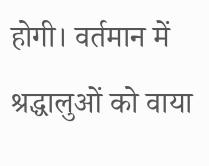होगी। वर्तमान में श्रद्धालुओं को वाया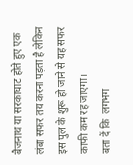बैजनाथ या सरकाघाट होते हुए एक लंबा सफर तय करना पड़ता है लेकिन इस पुल के शुरू हो जाने से यह सफर काफी कम रह जाएगा।
बता दें कि  लगभग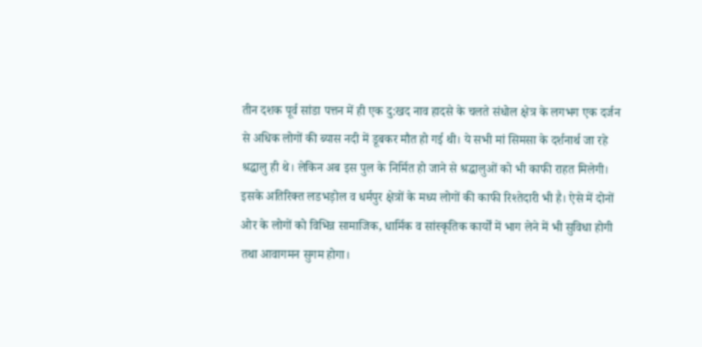तीन दशक पूर्व सांडा पत्तन में ही एक दु:खद नाव हादसे के चलते संधोल क्षेत्र के लगभग एक दर्जन से अधिक लोगों की ब्यास नदी में डूबकर मौत हो गई थी। ये सभी मां सिमसा के दर्शनार्थ जा रहे श्रद्धालु ही थे। लेकिन अब इस पुल के निर्मित हो जाने से श्रद्धालुओं को भी काफी राहत मिलेगी। इसके अतिरिक्त लडभड़ोल व धर्मपुर क्षेत्रों के मध्य लोगों की काफी रिश्तेदारी भी है। ऐसे में दोनों ओर के लोगों को विभिन्न सामाजिक, धार्मिक व सांस्कृतिक कार्यों में भाग लेने में भी सुविधा होगी तथा आवागमन सुगम होगा।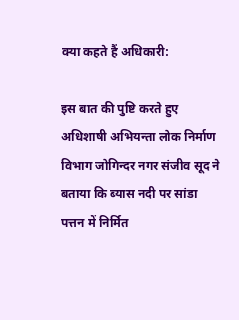क्या कहते हैं अधिकारी:

इस बात की पुष्टि करते हुए अधिशाषी अभियन्ता लोक निर्माण विभाग जोगिन्दर नगर संजीव सूद ने बताया कि ब्यास नदी पर सांडा पत्तन में निर्मित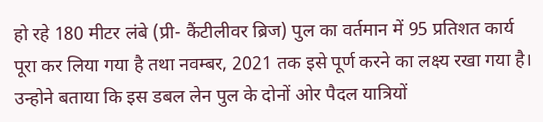हो रहे 180 मीटर लंबे (प्री- कैंटीलीवर ब्रिज) पुल का वर्तमान में 95 प्रतिशत कार्य पूरा कर लिया गया है तथा नवम्बर, 2021 तक इसे पूर्ण करने का लक्ष्य रखा गया है। उन्होने बताया कि इस डबल लेन पुल के दोनों ओर पैदल यात्रियों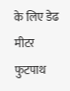के लिए डेढ मीटर फुटपाथ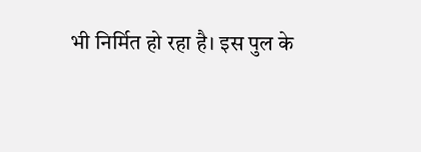भी निर्मित हो रहा है। इस पुल के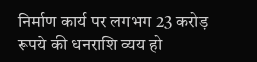निर्माण कार्य पर लगभग 23 करोड़ रूपये की धनराशि व्यय हो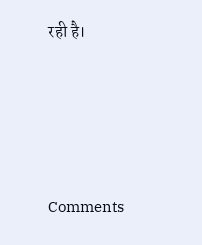रही है।






Comments